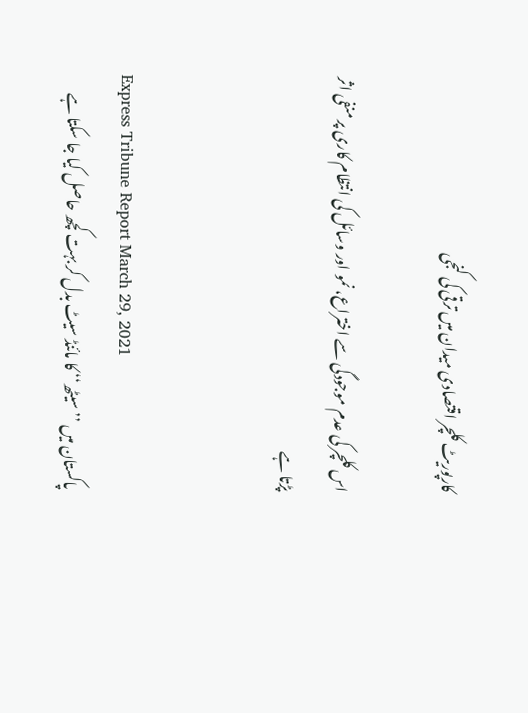کارپوریٹ کلچر اقتصادی میدان میں ترقی کی کنجی

اس کلچر کی عدم موجودگی سے اختراع، نمو اور وسائل کی انتظام کاری پر منفی اثر پڑتا ہے


Express Tribune Report March 29, 2021
پاکستان میں ’’ سیٹھ‘‘ کا مائنڈ سیٹ بدل کر بہت کچھ حاصل کیا جا سکتا ہے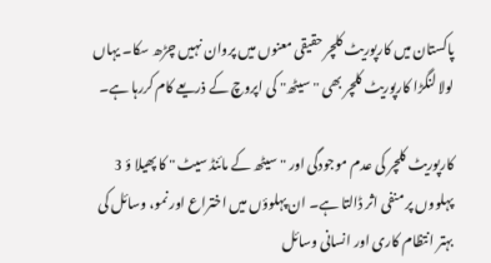پاکستان میں کارپوریٹ کلچر حقیقی معنوں میں پروان نہیں چڑھ سکا۔ یہاں لولا لنگڑا کارپوریٹ کلچر بھی ''سیٹھ'' کی اپروچ کے ذریعے کام کررہا ہے۔

کارپوریٹ کلچر کی عدم موجودگی اور '' سیٹھ کے مائنڈ سیٹ '' کا پھیلا ؤ 3 پہلووں پر منفی اثر ڈالتا ہے۔ ان پہلوؤں میں اختراع اور نمو، وسائل کی بہتر انتظام کاری اور انسانی وسائل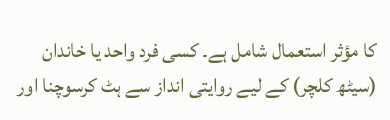کا مؤثر استعمال شامل ہے۔ کسی فرد واحد یا خاندان (سیٹھ کلچر) کے لیے روایتی انداز سے ہٹ کرسوچنا اور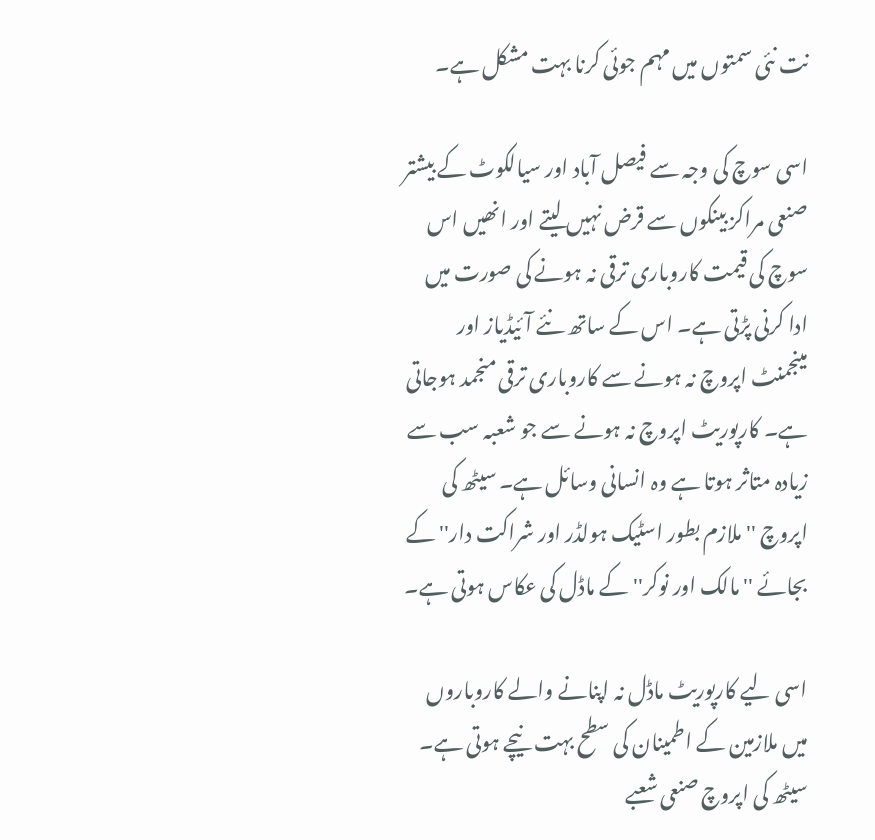نت نئی سمتوں میں مہم جوئی کرنا بہت مشکل ہے۔

اسی سوچ کی وجہ سے فیصل آباد اور سیالکوٹ کے بیشتر صنعی مراکز بینکوں سے قرض نہیں لیتے اور انھیں اس سوچ کی قیمت کاروباری ترقی نہ ہونے کی صورت میں ادا کرنی پڑتی ہے۔ اس کے ساتھ نئے آئیڈیاز اور مینجمنٹ اپروچ نہ ہونے سے کاروباری ترقی منجمد ہوجاتی ہے۔ کارپوریٹ اپروچ نہ ہونے سے جو شعبہ سب سے زیادہ متاثر ہوتا ہے وہ انسانی وسائل ہے۔ سیٹھ کی اپروچ '' ملازم بطور اسٹیک ہولڈر اور شراکت دار'' کے بجائے '' مالک اور نوکر'' کے ماڈل کی عکاس ہوتی ہے۔

اسی لیے کارپوریٹ ماڈل نہ اپنانے والے کاروباروں میں ملازمین کے اطمینان کی سطح بہت نیچے ہوتی ہے۔ سیٹھ کی اپروچ صنعی شعبے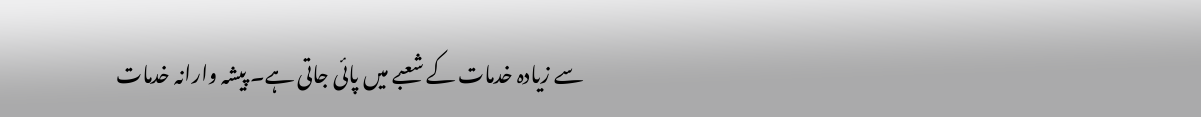سے زیادہ خدمات کے شعبے میں پائی جاتی ہے۔ پیشہ وارانہ خدمات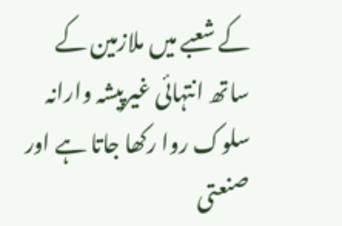کے شعبے میں ملازمین کے ساتھ انتہائی غیرپیشہ وارانہ سلوک روا رکھا جاتا ہے اور صنعتی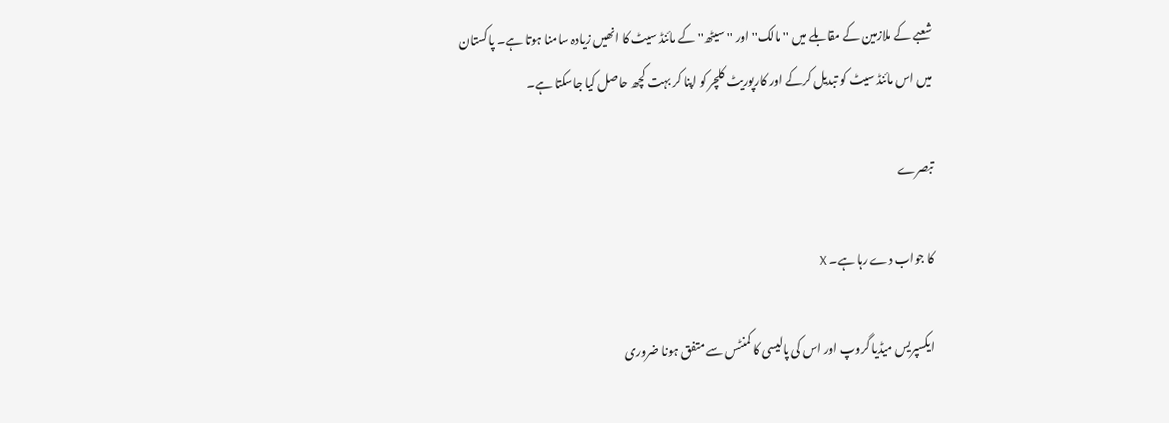شعبے کے ملازمین کے مقابلے میں '' مالک'' اور '' سیٹھ'' کے مائنڈ سیٹ کا انھیں زیادہ سامنا ہوتا ہے۔ پاکستان میں اس مائنڈ سیٹ کو تبدیل کرکے اور کارپوریٹ کلچر کو اپنا کر بہت کچھ حاصل کیا جاسکتا ہے۔

تبصرے

کا جواب دے رہا ہے۔ X

ایکسپریس میڈیا گروپ اور اس کی پالیسی کا کمنٹس سے متفق ہونا ضروری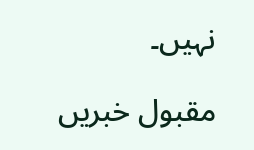نہیں۔

مقبول خبریں